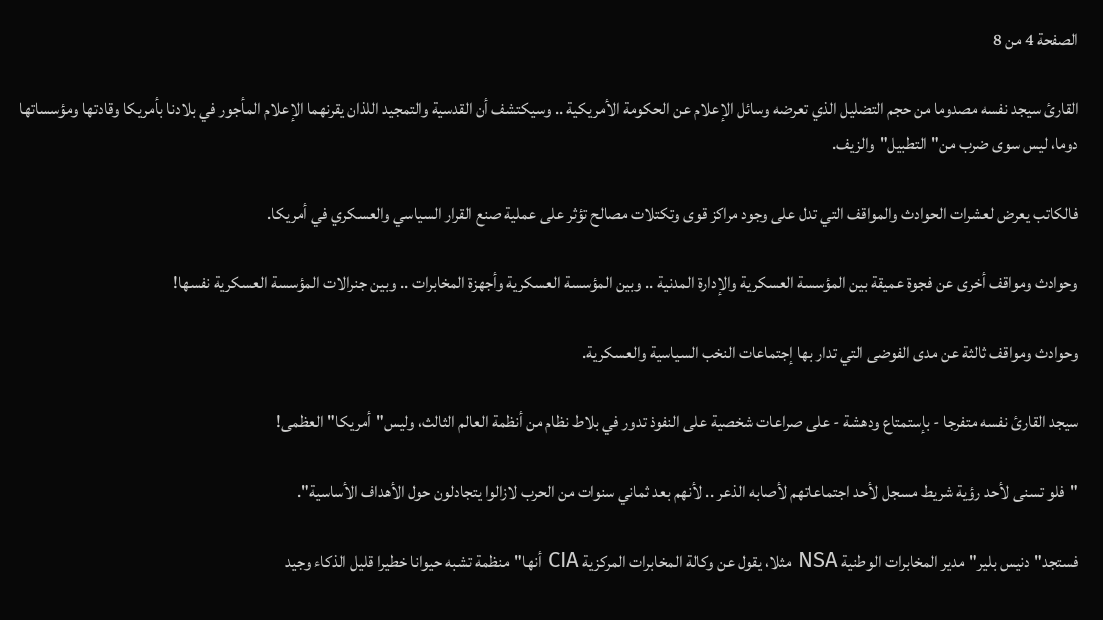الصفحة 4 من 8

القارئ سيجد نفسه مصدوما من حجم التضليل الذي تعرضه وسائل الإعلام عن الحكومة الأمريكية .. وسيكتشف أن القدسية والتمجيد اللذان يقرنهما الإعلام المأجور في بلادنا بأمريكا وقادتها ومؤسساتها دوما، ليس سوى ضرب من"التطبيل"والزيف.

فالكاتب يعرض لعشرات الحوادث والمواقف التي تدل على وجود مراكز قوى وتكتلات مصالح تؤثر على عملية صنع القرار السياسي والعسكري في أمريكا.

وحوادث ومواقف أخرى عن فجوة عميقة بين المؤسسة العسكرية والإدارة المدنية .. وبين المؤسسة العسكرية وأجهزة المخابرات .. وبين جنرالات المؤسسة العسكرية نفسها!

وحوادث ومواقف ثالثة عن مدى الفوضى التي تدار بها إجتماعات النخب السياسية والعسكرية.

سيجد القارئ نفسه متفرجا - بإستمتاع ودهشة - على صراعات شخصية على النفوذ تدور في بلاط نظام من أنظمة العالم الثالث، وليس"أمريكا"العظمى!

"فلو تسنى لأحد رؤية شريط مسجل لأحد اجتماعاتهم لأصابه الذعر .. لأنهم بعد ثماني سنوات من الحرب لازالوا يتجادلون حول الأهداف الأساسية".

فستجد"دنيس بلير"مدير المخابرات الوطنية NSA مثلا، يقول عن وكالة المخابرات المركزية CIA أنها"منظمة تشبه حيوانا خطيرا قليل الذكاء وجيد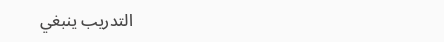التدريب ينبغي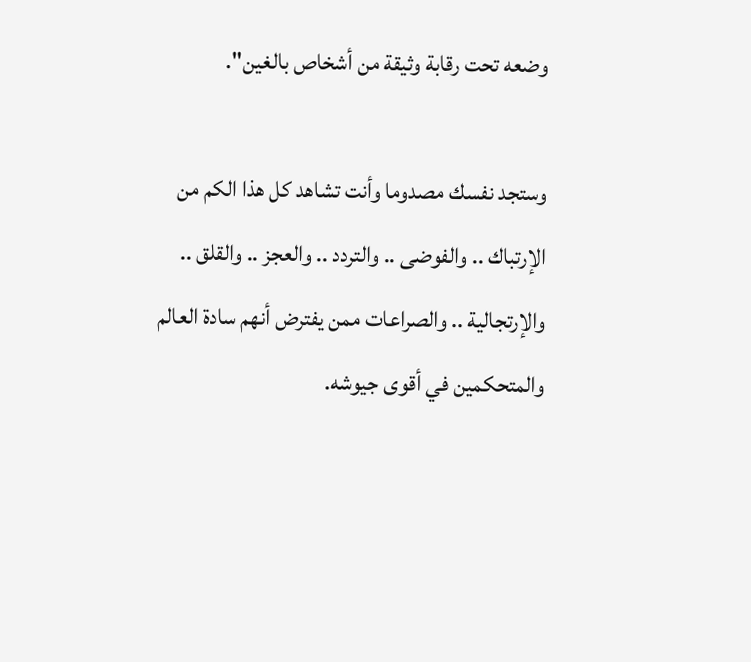وضعه تحت رقابة وثيقة من أشخاص بالغين".

وستجد نفسك مصدوما وأنت تشاهد كل هذا الكم من الإرتباك .. والفوضى .. والتردد .. والعجز .. والقلق .. والإرتجالية .. والصراعات ممن يفترض أنهم سادة العالم والمتحكمين في أقوى جيوشه.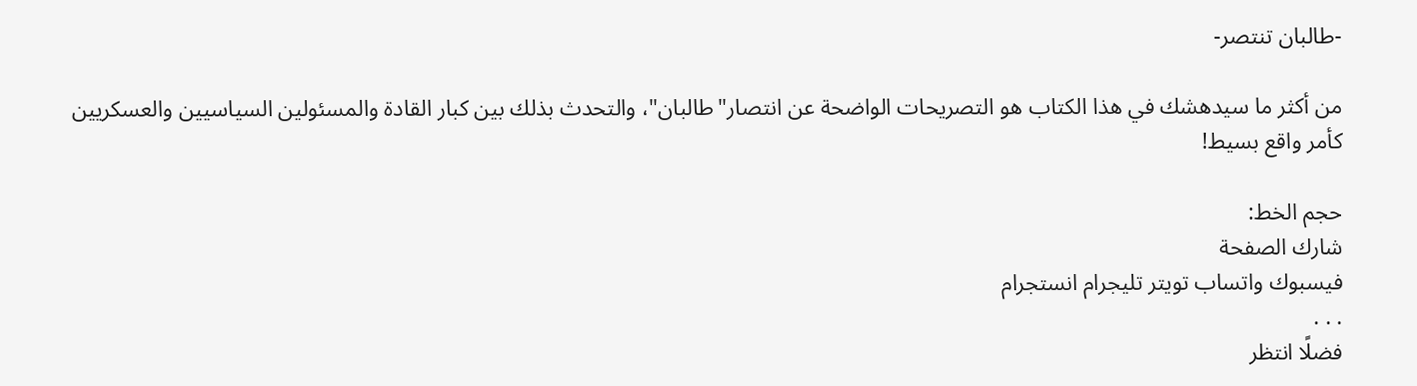-طالبان تنتصر-

من أكثر ما سيدهشك في هذا الكتاب هو التصريحات الواضحة عن انتصار"طالبان"، والتحدث بذلك بين كبار القادة والمسئولين السياسيين والعسكريين كأمر واقع بسيط!

حجم الخط:
شارك الصفحة
فيسبوك واتساب تويتر تليجرام انستجرام
. . .
فضلًا انتظر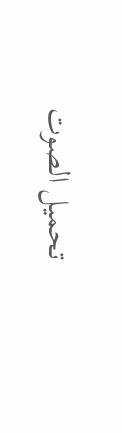تحميل الصوت